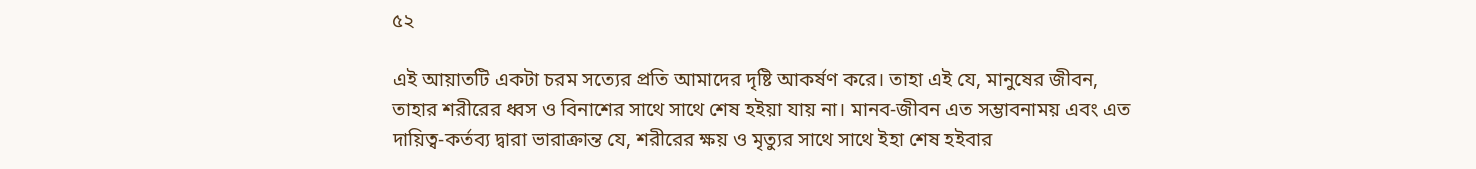৫২

এই আয়াতটি একটা চরম সত্যের প্রতি আমাদের দৃষ্টি আকর্ষণ করে। তাহা এই যে, মানুষের জীবন, তাহার শরীরের ধ্বস ও বিনাশের সাথে সাথে শেষ হইয়া যায় না। মানব-জীবন এত সম্ভাবনাময় এবং এত দায়িত্ব-কর্তব্য দ্বারা ভারাক্রান্ত যে, শরীরের ক্ষয় ও মৃত্যুর সাথে সাথে ইহা শেষ হইবার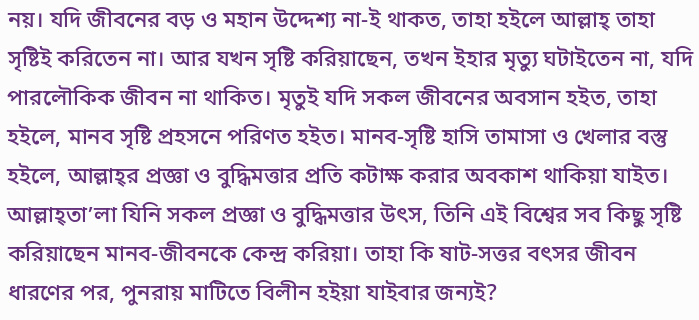নয়। যদি জীবনের বড় ও মহান উদ্দেশ্য না-ই থাকত, তাহা হইলে আল্লাহ্ তাহা সৃষ্টিই করিতেন না। আর যখন সৃষ্টি করিয়াছেন, তখন ইহার মৃত্যু ঘটাইতেন না, যদি পারলৌকিক জীবন না থাকিত। মৃতুই যদি সকল জীবনের অবসান হইত, তাহা হইলে, মানব সৃষ্টি প্রহসনে পরিণত হইত। মানব-সৃষ্টি হাসি তামাসা ও খেলার বস্তু হইলে, আল্লাহ্‌র প্রজ্ঞা ও বুদ্ধিমত্তার প্রতি কটাক্ষ করার অবকাশ থাকিয়া যাইত। আল্লাহ্‌তা’লা যিনি সকল প্রজ্ঞা ও বুদ্ধিমত্তার উৎস, তিনি এই বিশ্বের সব কিছু সৃষ্টি করিয়াছেন মানব-জীবনকে কেন্দ্র করিয়া। তাহা কি ষাট-সত্তর বৎসর জীবন ধারণের পর, পুনরায় মাটিতে বিলীন হইয়া যাইবার জন্যই?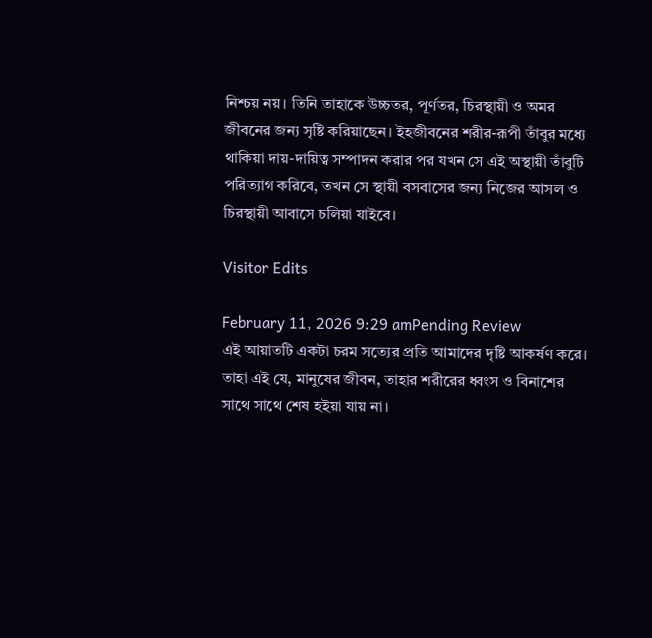নিশ্চয় নয়। তিনি তাহাকে উচ্চতর, পূর্ণতর, চিরস্থায়ী ও অমর জীবনের জন্য সৃষ্টি করিয়াছেন। ইহজীবনের শরীর-রূপী তাঁবুর মধ্যে থাকিয়া দায়-দায়িত্ব সম্পাদন করার পর যখন সে এই অস্থায়ী তাঁবুটি পরিত্যাগ করিবে, তখন সে স্থায়ী বসবাসের জন্য নিজের আসল ও চিরস্থায়ী আবাসে চলিয়া যাইবে।

Visitor Edits

February 11, 2026 9:29 amPending Review
এই আয়াতটি একটা চরম সত্যের প্রতি আমাদের দৃষ্টি আকর্ষণ করে। তাহা এই যে, মানুষের জীবন, তাহার শরীরের ধ্বংস ও বিনাশের সাথে সাথে শেষ হইয়া যায় না।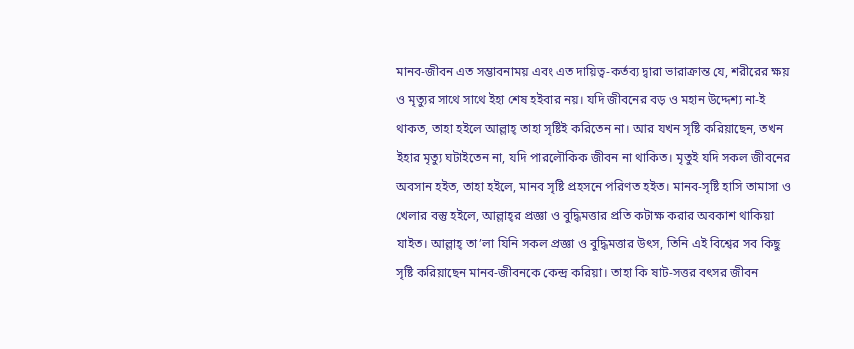মানব-জীবন এত সম্ভাবনাময় এবং এত দায়িত্ব-কর্তব্য দ্বারা ভারাক্রান্ত যে, শরীরের ক্ষয় ও মৃত্যুর সাথে সাথে ইহা শেষ হইবার নয়। যদি জীবনের বড় ও মহান উদ্দেশ্য না-ই থাকত, তাহা হইলে আল্লাহ্ তাহা সৃষ্টিই করিতেন না। আর যখন সৃষ্টি করিয়াছেন, তখন ইহার মৃত্যু ঘটাইতেন না, যদি পারলৌকিক জীবন না থাকিত। মৃতুই যদি সকল জীবনের অবসান হইত, তাহা হইলে, মানব সৃষ্টি প্রহসনে পরিণত হইত। মানব-সৃষ্টি হাসি তামাসা ও খেলার বস্তু হইলে, আল্লাহ্‌র প্রজ্ঞা ও বুদ্ধিমত্তার প্রতি কটাক্ষ করার অবকাশ থাকিয়া যাইত। আল্লাহ্‌ তা’লা যিনি সকল প্রজ্ঞা ও বুদ্ধিমত্তার উৎস, তিনি এই বিশ্বের সব কিছু সৃষ্টি করিয়াছেন মানব-জীবনকে কেন্দ্র করিয়া। তাহা কি ষাট-সত্তর বৎসর জীবন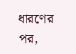ধারণের পর,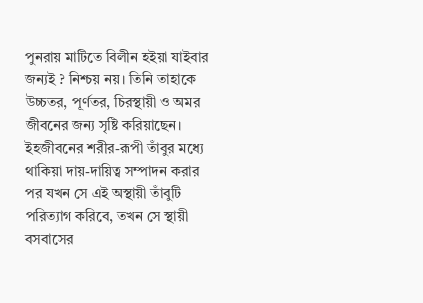পুনরায় মাটিতে বিলীন হইয়া যাইবার জন্যই ? নিশ্চয় নয়। তিনি তাহাকে উচ্চতর, পূর্ণতর, চিরস্থায়ী ও অমর জীবনের জন্য সৃষ্টি করিয়াছেন। ইহজীবনের শরীর-রূপী তাঁবুর মধ্যে থাকিয়া দায়-দায়িত্ব সম্পাদন করার পর যখন সে এই অস্থায়ী তাঁবুটি পরিত্যাগ করিবে, তখন সে স্থায়ী বসবাসের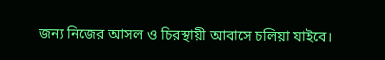জন্য নিজের আসল ও চিরস্থায়ী আবাসে চলিয়া যাইবে।